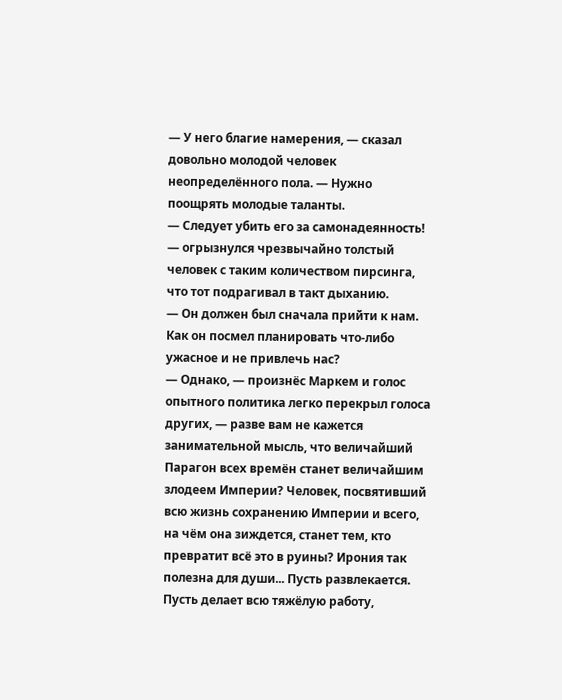— У него благие намерения, — сказал довольно молодой человек неопределённого пола. — Нужно поощрять молодые таланты.
— Следует убить его за самонадеянность! — огрызнулся чрезвычайно толстый человек с таким количеством пирсинга, что тот подрагивал в такт дыханию.
— Он должен был сначала прийти к нам. Как он посмел планировать что-либо ужасное и не привлечь нас?
— Однако, — произнёс Маркем и голос опытного политика легко перекрыл голоса других, — разве вам не кажется занимательной мысль, что величайший Парагон всех времён станет величайшим злодеем Империи? Человек, посвятивший всю жизнь сохранению Империи и всего, на чём она зиждется, станет тем, кто превратит всё это в руины? Ирония так полезна для души... Пусть развлекается. Пусть делает всю тяжёлую работу,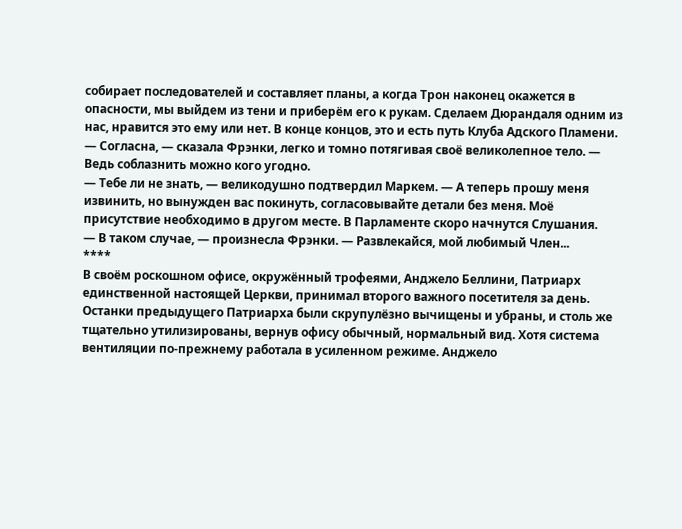собирает последователей и составляет планы, а когда Трон наконец окажется в опасности, мы выйдем из тени и приберём его к рукам. Сделаем Дюрандаля одним из нас, нравится это ему или нет. В конце концов, это и есть путь Клуба Адского Пламени.
— Согласна, — сказала Фрэнки, легко и томно потягивая своё великолепное тело. — Ведь соблазнить можно кого угодно.
— Тебе ли не знать, — великодушно подтвердил Маркем. — А теперь прошу меня извинить, но вынужден вас покинуть, согласовывайте детали без меня. Моё присутствие необходимо в другом месте. В Парламенте скоро начнутся Слушания.
— В таком случае, — произнесла Фрэнки. — Развлекайся, мой любимый Член...
****
В своём роскошном офисе, окружённый трофеями, Анджело Беллини, Патриарх единственной настоящей Церкви, принимал второго важного посетителя за день. Останки предыдущего Патриарха были скрупулёзно вычищены и убраны, и столь же тщательно утилизированы, вернув офису обычный, нормальный вид. Хотя система вентиляции по-прежнему работала в усиленном режиме. Анджело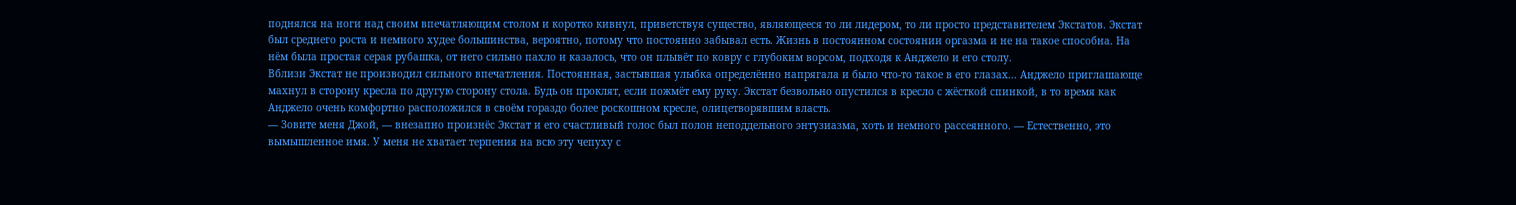поднялся на ноги над своим впечатляющим столом и коротко кивнул, приветствуя существо, являющееся то ли лидером, то ли просто представителем Экстатов. Экстат был среднего роста и немного худее большинства, вероятно, потому что постоянно забывал есть. Жизнь в постоянном состоянии оргазма и не на такое способна. На нём была простая серая рубашка, от него сильно пахло и казалось, что он плывёт по ковру с глубоким ворсом, подходя к Анджело и его столу.
Вблизи Экстат не производил сильного впечатления. Постоянная, застывшая улыбка определённо напрягала и было что-то такое в его глазах... Анджело приглашающе махнул в сторону кресла по другую сторону стола. Будь он проклят, если пожмёт ему руку. Экстат безвольно опустился в кресло с жёсткой спинкой, в то время как Анджело очень комфортно расположился в своём гораздо более роскошном кресле, олицетворявшим власть.
— Зовите меня Джой, — внезапно произнёс Экстат и его счастливый голос был полон неподдельного энтузиазма, хоть и немного рассеянного. — Естественно, это вымышленное имя. У меня не хватает терпения на всю эту чепуху с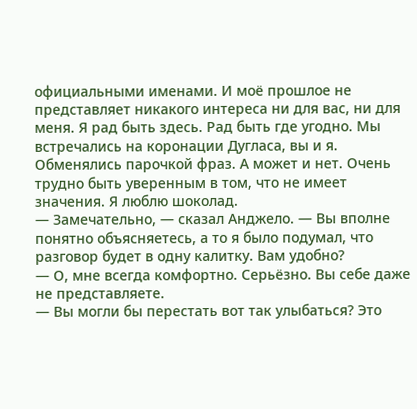официальными именами. И моё прошлое не представляет никакого интереса ни для вас, ни для меня. Я рад быть здесь. Рад быть где угодно. Мы встречались на коронации Дугласа, вы и я. Обменялись парочкой фраз. А может и нет. Очень трудно быть уверенным в том, что не имеет значения. Я люблю шоколад.
— Замечательно, — сказал Анджело. — Вы вполне понятно объясняетесь, а то я было подумал, что разговор будет в одну калитку. Вам удобно?
— О, мне всегда комфортно. Серьёзно. Вы себе даже не представляете.
— Вы могли бы перестать вот так улыбаться? Это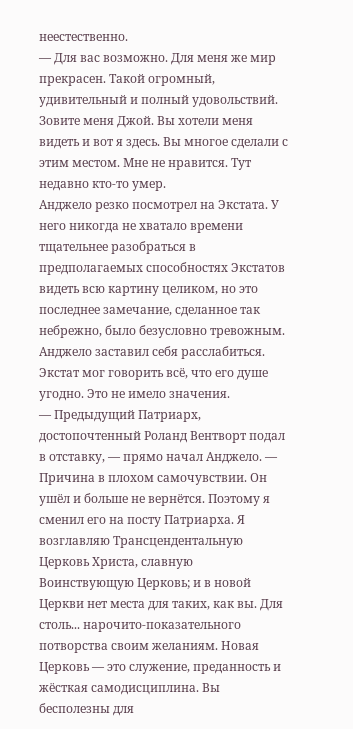неестественно.
— Для вас возможно. Для меня же мир прекрасен. Такой огромный, удивительный и полный удовольствий. Зовите меня Джой. Вы хотели меня видеть и вот я здесь. Вы многое сделали с этим местом. Мне не нравится. Тут недавно кто-то умер.
Анджело резко посмотрел на Экстата. У него никогда не хватало времени тщательнее разобраться в предполагаемых способностях Экстатов видеть всю картину целиком, но это последнее замечание, сделанное так небрежно, было безусловно тревожным. Анджело заставил себя расслабиться. Экстат мог говорить всё, что его душе угодно. Это не имело значения.
— Предыдущий Патриарх, достопочтенный Роланд Вентворт подал в отставку, — прямо начал Анджело. — Причина в плохом самочувствии. Он ушёл и больше не вернётся. Поэтому я сменил его на посту Патриарха. Я возглавляю Трансцендентальную Церковь Христа, славную Воинствующую Церковь; и в новой Церкви нет места для таких, как вы. Для столь... нарочито-показательного потворства своим желаниям. Новая Церковь — это служение, преданность и жёсткая самодисциплина. Вы бесполезны для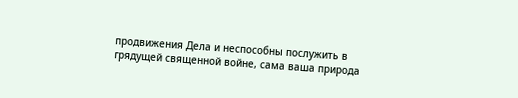продвижения Дела и неспособны послужить в грядущей священной войне, сама ваша природа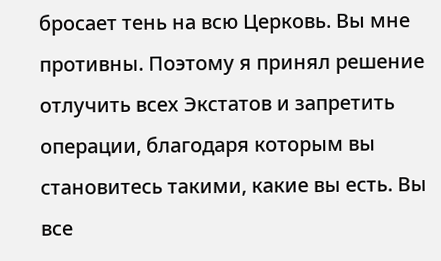бросает тень на всю Церковь. Вы мне противны. Поэтому я принял решение отлучить всех Экстатов и запретить операции, благодаря которым вы становитесь такими, какие вы есть. Вы все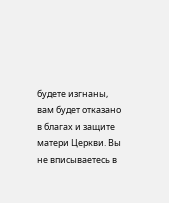будете изгнаны, вам будет отказано в благах и защите матери Церкви. Вы не вписываетесь в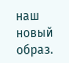наш новый образ.